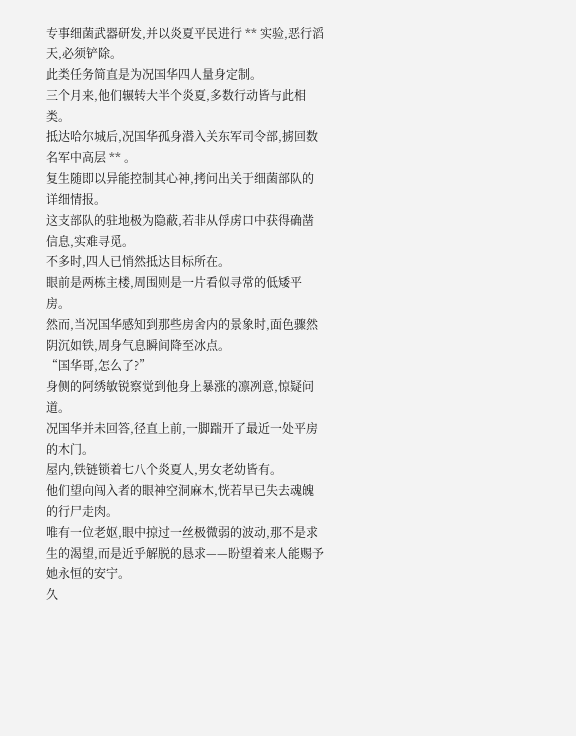专事细菌武器研发,并以炎夏平民进行 ** 实验,恶行滔天,必须铲除。
此类任务简直是为况国华四人量身定制。
三个月来,他们辗转大半个炎夏,多数行动皆与此相类。
抵达哈尔城后,况国华孤身潜入关东军司令部,掳回数名军中高层 ** 。
复生随即以异能控制其心神,拷问出关于细菌部队的详细情报。
这支部队的驻地极为隐蔽,若非从俘虏口中获得确凿信息,实难寻觅。
不多时,四人已悄然抵达目标所在。
眼前是两栋主楼,周围则是一片看似寻常的低矮平房。
然而,当况国华感知到那些房舍内的景象时,面色骤然阴沉如铁,周身气息瞬间降至冰点。
“国华哥,怎么了?”
身侧的阿绣敏锐察觉到他身上暴涨的凛冽意,惊疑问道。
况国华并未回答,径直上前,一脚踹开了最近一处平房的木门。
屋内,铁链锁着七八个炎夏人,男女老幼皆有。
他们望向闯入者的眼神空洞麻木,恍若早已失去魂魄的行尸走肉。
唯有一位老妪,眼中掠过一丝极微弱的波动,那不是求生的渴望,而是近乎解脱的恳求——盼望着来人能赐予她永恒的安宁。
久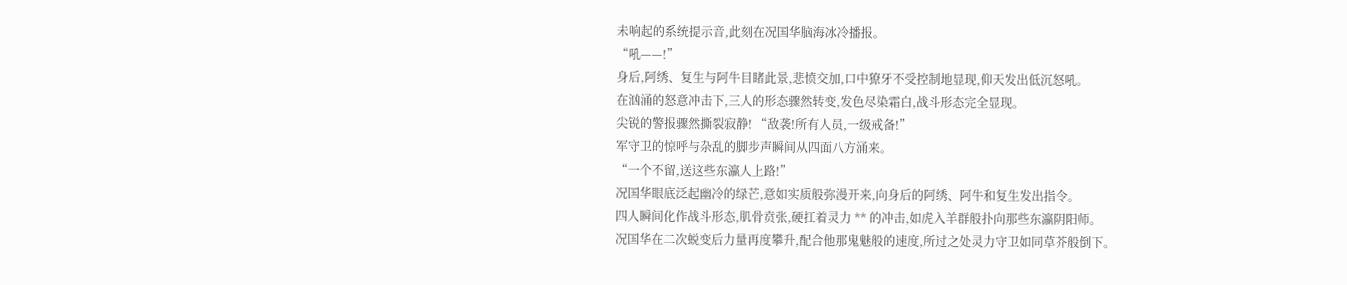未响起的系统提示音,此刻在况国华脑海冰冷播报。
“吼——!”
身后,阿绣、复生与阿牛目睹此景,悲愤交加,口中獠牙不受控制地显现,仰天发出低沉怒吼。
在汹涌的怒意冲击下,三人的形态骤然转变,发色尽染霜白,战斗形态完全显现。
尖锐的警报骤然撕裂寂静! “敌袭!所有人员,一级戒备!”
军守卫的惊呼与杂乱的脚步声瞬间从四面八方涌来。
“一个不留,送这些东瀛人上路!”
况国华眼底泛起幽冷的绿芒,意如实质般弥漫开来,向身后的阿绣、阿牛和复生发出指令。
四人瞬间化作战斗形态,肌骨贲张,硬扛着灵力 ** 的冲击,如虎入羊群般扑向那些东瀛阴阳师。
况国华在二次蜕变后力量再度攀升,配合他那鬼魅般的速度,所过之处灵力守卫如同草芥般倒下。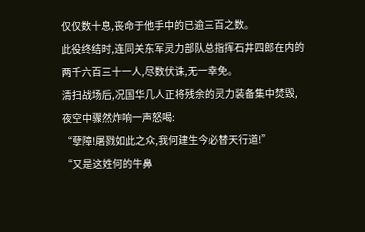仅仅数十息,丧命于他手中的已逾三百之数。
此役终结时,连同关东军灵力部队总指挥石井四郎在内的两千六百三十一人,尽数伏诛,无一幸免。
清扫战场后,况国华几人正将残余的灵力装备集中焚毁,夜空中骤然炸响一声怒喝:
“孽障!屠戮如此之众,我何建生今必替天行道!”
“又是这姓何的牛鼻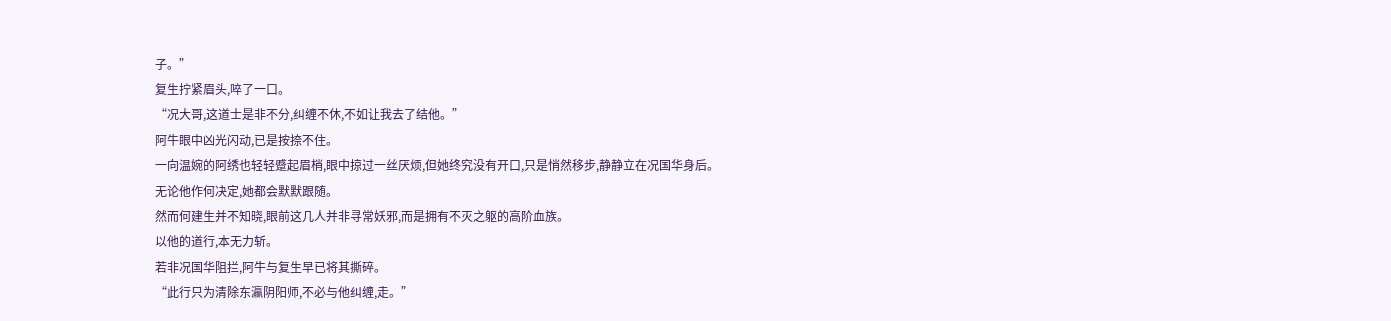子。”
复生拧紧眉头,啐了一口。
“况大哥,这道士是非不分,纠缠不休,不如让我去了结他。”
阿牛眼中凶光闪动,已是按捺不住。
一向温婉的阿绣也轻轻蹙起眉梢,眼中掠过一丝厌烦,但她终究没有开口,只是悄然移步,静静立在况国华身后。
无论他作何决定,她都会默默跟随。
然而何建生并不知晓,眼前这几人并非寻常妖邪,而是拥有不灭之躯的高阶血族。
以他的道行,本无力斩。
若非况国华阻拦,阿牛与复生早已将其撕碎。
“此行只为清除东瀛阴阳师,不必与他纠缠,走。”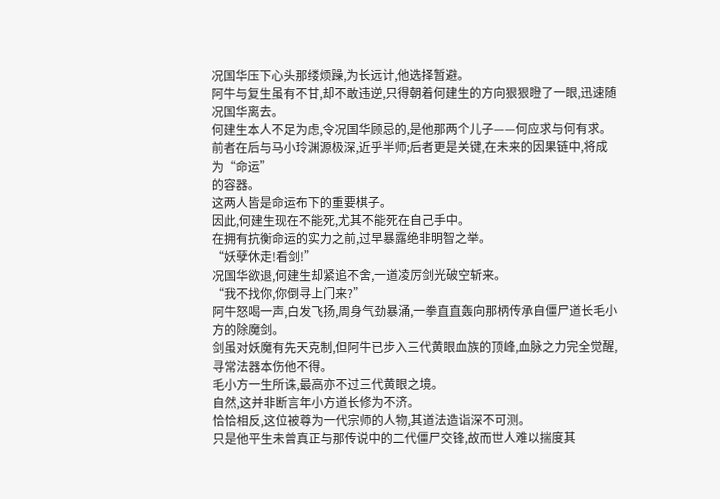况国华压下心头那缕烦躁,为长远计,他选择暂避。
阿牛与复生虽有不甘,却不敢违逆,只得朝着何建生的方向狠狠瞪了一眼,迅速随况国华离去。
何建生本人不足为虑,令况国华顾忌的,是他那两个儿子——何应求与何有求。
前者在后与马小玲渊源极深,近乎半师;后者更是关键,在未来的因果链中,将成为“命运”
的容器。
这两人皆是命运布下的重要棋子。
因此,何建生现在不能死,尤其不能死在自己手中。
在拥有抗衡命运的实力之前,过早暴露绝非明智之举。
“妖孽休走!看剑!”
况国华欲退,何建生却紧追不舍,一道凌厉剑光破空斩来。
“我不找你,你倒寻上门来?”
阿牛怒喝一声,白发飞扬,周身气劲暴涌,一拳直直轰向那柄传承自僵尸道长毛小方的除魔剑。
剑虽对妖魔有先天克制,但阿牛已步入三代黄眼血族的顶峰,血脉之力完全觉醒,寻常法器本伤他不得。
毛小方一生所诛,最高亦不过三代黄眼之境。
自然,这并非断言年小方道长修为不济。
恰恰相反,这位被尊为一代宗师的人物,其道法造诣深不可测。
只是他平生未曾真正与那传说中的二代僵尸交锋,故而世人难以揣度其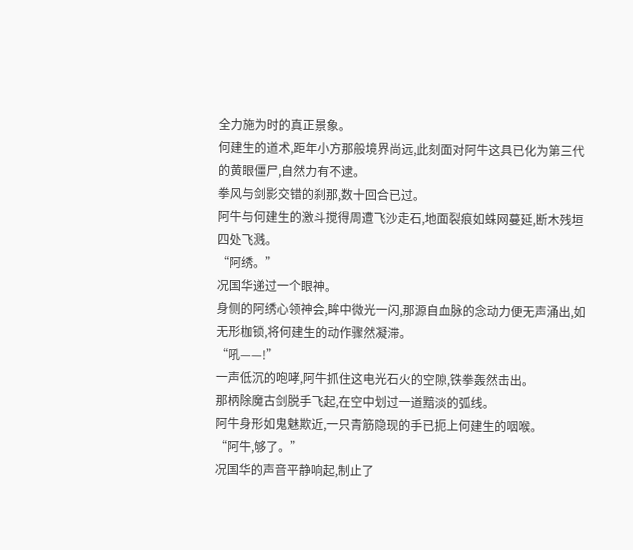全力施为时的真正景象。
何建生的道术,距年小方那般境界尚远,此刻面对阿牛这具已化为第三代的黄眼僵尸,自然力有不逮。
拳风与剑影交错的刹那,数十回合已过。
阿牛与何建生的激斗搅得周遭飞沙走石,地面裂痕如蛛网蔓延,断木残垣四处飞溅。
“阿绣。”
况国华递过一个眼神。
身侧的阿绣心领神会,眸中微光一闪,那源自血脉的念动力便无声涌出,如无形枷锁,将何建生的动作骤然凝滞。
“吼——!”
一声低沉的咆哮,阿牛抓住这电光石火的空隙,铁拳轰然击出。
那柄除魔古剑脱手飞起,在空中划过一道黯淡的弧线。
阿牛身形如鬼魅欺近,一只青筋隐现的手已扼上何建生的咽喉。
“阿牛,够了。”
况国华的声音平静响起,制止了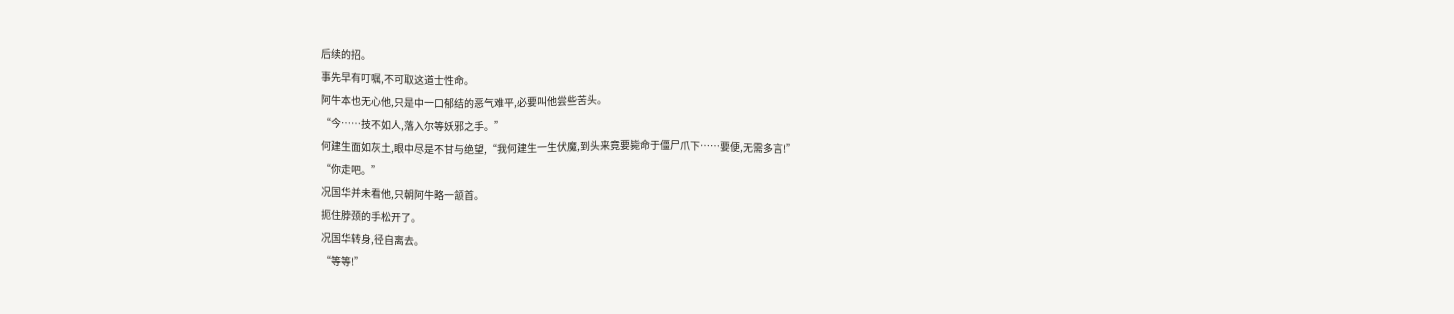后续的招。
事先早有叮嘱,不可取这道士性命。
阿牛本也无心他,只是中一口郁结的恶气难平,必要叫他尝些苦头。
“今……技不如人,落入尔等妖邪之手。”
何建生面如灰土,眼中尽是不甘与绝望,“我何建生一生伏魔,到头来竟要毙命于僵尸爪下……要便,无需多言!”
“你走吧。”
况国华并未看他,只朝阿牛略一颔首。
扼住脖颈的手松开了。
况国华转身,径自离去。
“等等!”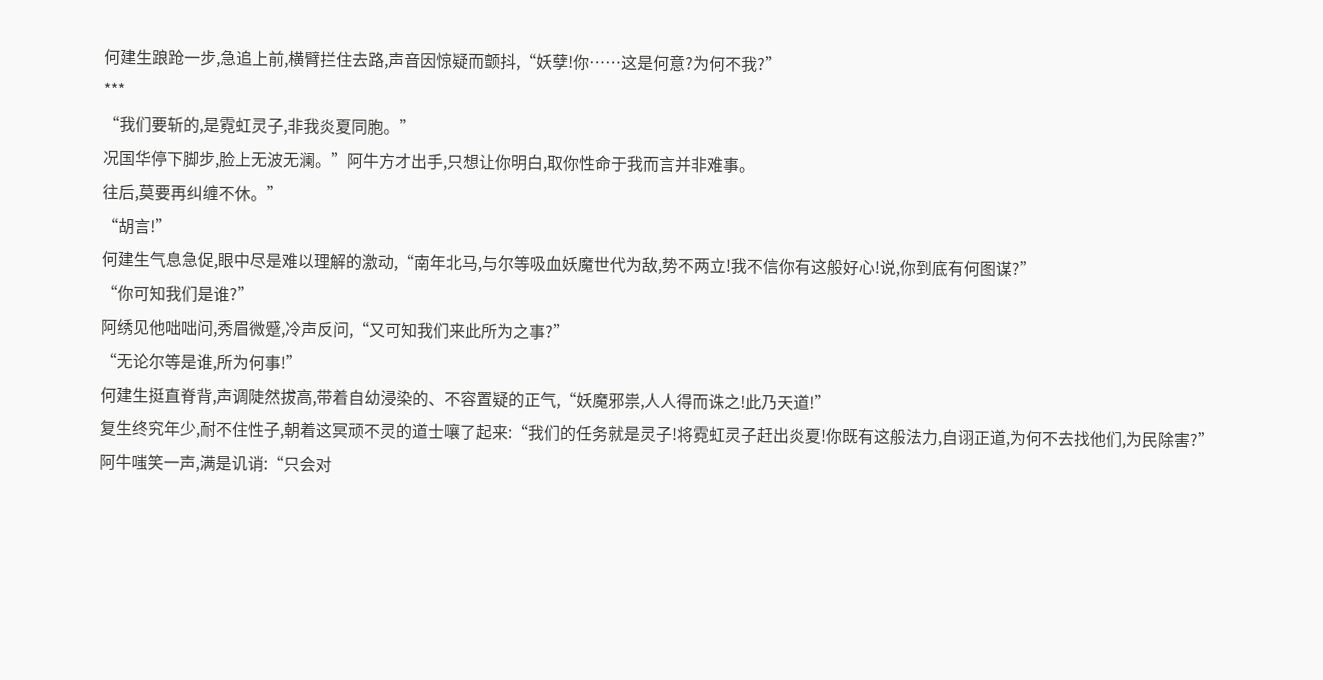何建生踉跄一步,急追上前,横臂拦住去路,声音因惊疑而颤抖,“妖孽!你……这是何意?为何不我?”
***
“我们要斩的,是霓虹灵子,非我炎夏同胞。”
况国华停下脚步,脸上无波无澜。”阿牛方才出手,只想让你明白,取你性命于我而言并非难事。
往后,莫要再纠缠不休。”
“胡言!”
何建生气息急促,眼中尽是难以理解的激动,“南年北马,与尔等吸血妖魔世代为敌,势不两立!我不信你有这般好心!说,你到底有何图谋?”
“你可知我们是谁?”
阿绣见他咄咄问,秀眉微蹙,冷声反问,“又可知我们来此所为之事?”
“无论尔等是谁,所为何事!”
何建生挺直脊背,声调陡然拔高,带着自幼浸染的、不容置疑的正气,“妖魔邪祟,人人得而诛之!此乃天道!”
复生终究年少,耐不住性子,朝着这冥顽不灵的道士嚷了起来:“我们的任务就是灵子!将霓虹灵子赶出炎夏!你既有这般法力,自诩正道,为何不去找他们,为民除害?”
阿牛嗤笑一声,满是讥诮:“只会对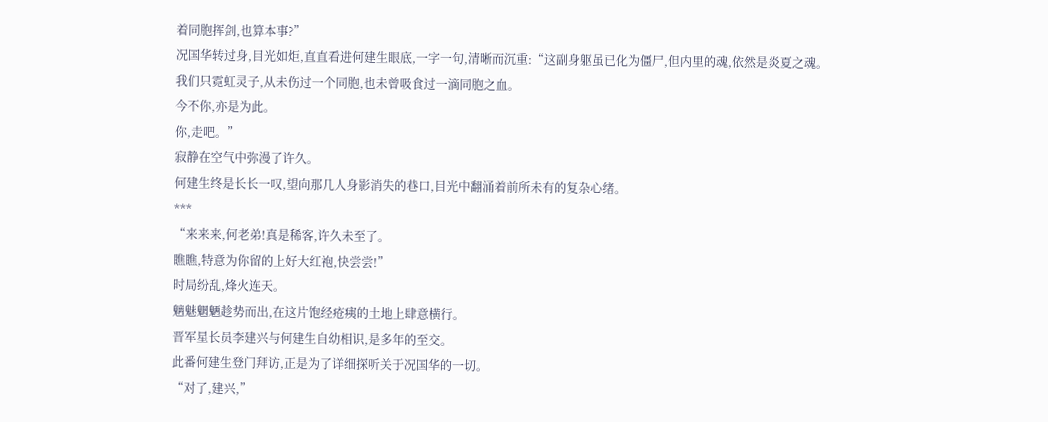着同胞挥剑,也算本事?”
况国华转过身,目光如炬,直直看进何建生眼底,一字一句,清晰而沉重:“这副身躯虽已化为僵尸,但内里的魂,依然是炎夏之魂。
我们只霓虹灵子,从未伤过一个同胞,也未曾吸食过一滴同胞之血。
今不你,亦是为此。
你,走吧。”
寂静在空气中弥漫了许久。
何建生终是长长一叹,望向那几人身影消失的巷口,目光中翻涌着前所未有的复杂心绪。
***
“来来来,何老弟!真是稀客,许久未至了。
瞧瞧,特意为你留的上好大红袍,快尝尝!”
时局纷乱,烽火连天。
魑魅魍魉趁势而出,在这片饱经疮痍的土地上肆意横行。
晋军星长员李建兴与何建生自幼相识,是多年的至交。
此番何建生登门拜访,正是为了详细探听关于况国华的一切。
“对了,建兴,”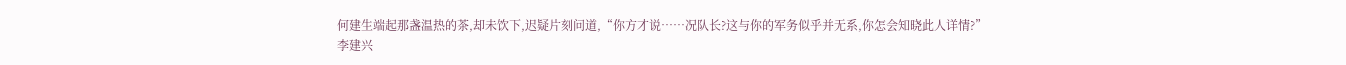何建生端起那盏温热的茶,却未饮下,迟疑片刻问道,“你方才说……况队长?这与你的军务似乎并无系,你怎会知晓此人详情?”
李建兴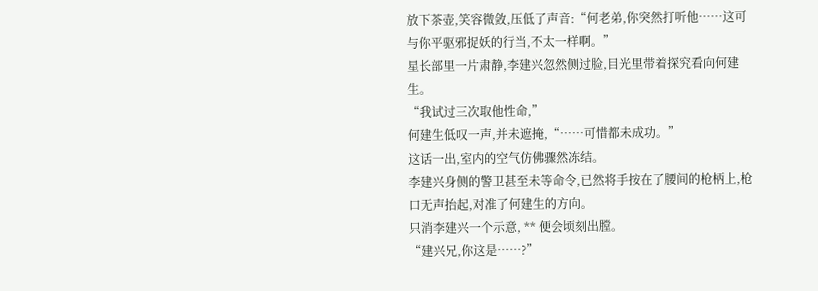放下茶壶,笑容微敛,压低了声音:“何老弟,你突然打听他……这可与你平驱邪捉妖的行当,不太一样啊。”
星长部里一片肃静,李建兴忽然侧过脸,目光里带着探究看向何建生。
“我试过三次取他性命,”
何建生低叹一声,并未遮掩,“……可惜都未成功。”
这话一出,室内的空气仿佛骤然冻结。
李建兴身侧的警卫甚至未等命令,已然将手按在了腰间的枪柄上,枪口无声抬起,对准了何建生的方向。
只消李建兴一个示意, ** 便会顷刻出膛。
“建兴兄,你这是……?”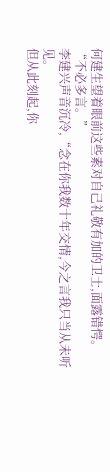何建生望着眼前这些素对自己礼敬有加的卫士,面露错愕。
“不必多言。”
李建兴声音沉冷,“念在你我数十年交情,今之言我只当从未听见。
但从此刻起,你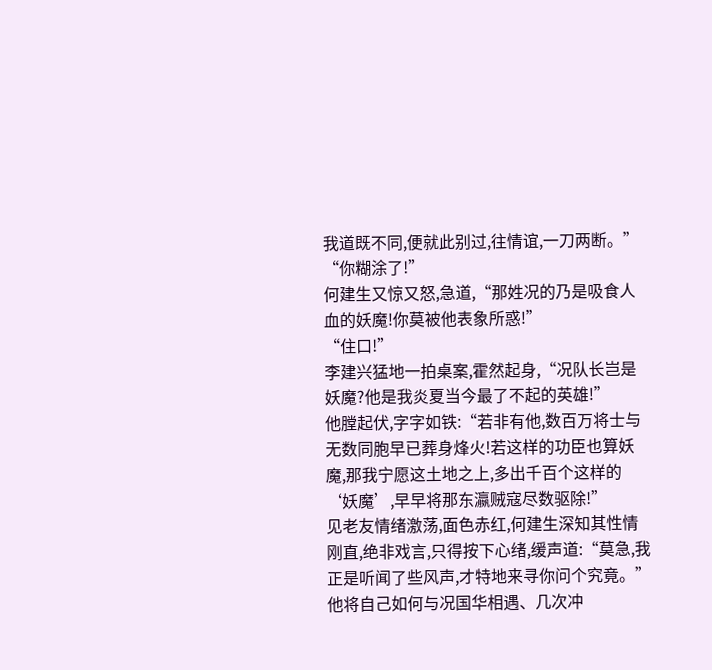我道既不同,便就此别过,往情谊,一刀两断。”
“你糊涂了!”
何建生又惊又怒,急道,“那姓况的乃是吸食人血的妖魔!你莫被他表象所惑!”
“住口!”
李建兴猛地一拍桌案,霍然起身,“况队长岂是妖魔?他是我炎夏当今最了不起的英雄!”
他膛起伏,字字如铁:“若非有他,数百万将士与无数同胞早已葬身烽火!若这样的功臣也算妖魔,那我宁愿这土地之上,多出千百个这样的‘妖魔’,早早将那东瀛贼寇尽数驱除!”
见老友情绪激荡,面色赤红,何建生深知其性情刚直,绝非戏言,只得按下心绪,缓声道:“莫急,我正是听闻了些风声,才特地来寻你问个究竟。”
他将自己如何与况国华相遇、几次冲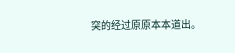突的经过原原本本道出。